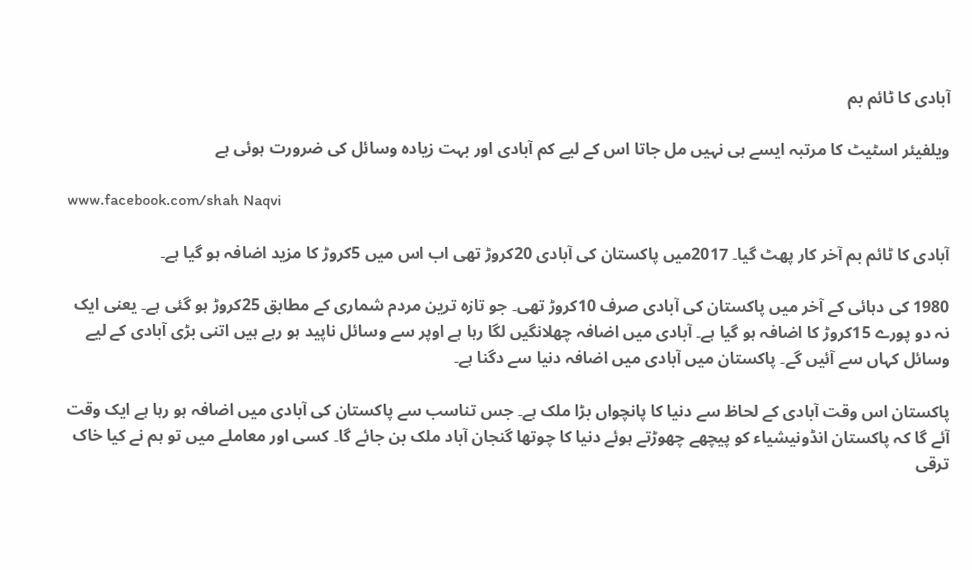آبادی کا ٹائم بم

ویلفیئر اسٹیٹ کا مرتبہ ایسے ہی نہیں مل جاتا اس کے لیے کم آبادی اور بہت زیادہ وسائل کی ضرورت ہوئی ہے

www.facebook.com/shah Naqvi

آبادی کا ٹائم بم آخر کار پھٹ گیا۔ 2017میں پاکستان کی آبادی 20کروڑ تھی اب اس میں 5کروڑ کا مزید اضافہ ہو گیا ہے۔

1980 کی دہائی کے آخر میں پاکستان کی آبادی صرف 10کروڑ تھی۔ جو تازہ ترین مردم شماری کے مطابق 25کروڑ ہو گئی ہے۔ یعنی ایک نہ دو پورے 15کروڑ کا اضافہ ہو گیا ہے۔ آبادی میں اضافہ چھلانگیں لگا رہا ہے اوپر سے وسائل ناپید ہو رہے ہیں اتنی بڑی آبادی کے لیے وسائل کہاں سے آئیں گے۔ پاکستان میں آبادی میں اضافہ دنیا سے دگنا ہے۔

پاکستان اس وقت آبادی کے لحاظ سے دنیا کا پانچواں بڑا ملک ہے۔ جس تناسب سے پاکستان کی آبادی میں اضافہ ہو رہا ہے ایک وقت آئے گا کہ پاکستان انڈونیشیاء کو پیچھے چھوڑتے ہوئے دنیا کا چوتھا گنجان آباد ملک بن جائے گا۔ کسی اور معاملے میں تو ہم نے کیا خاک ترقی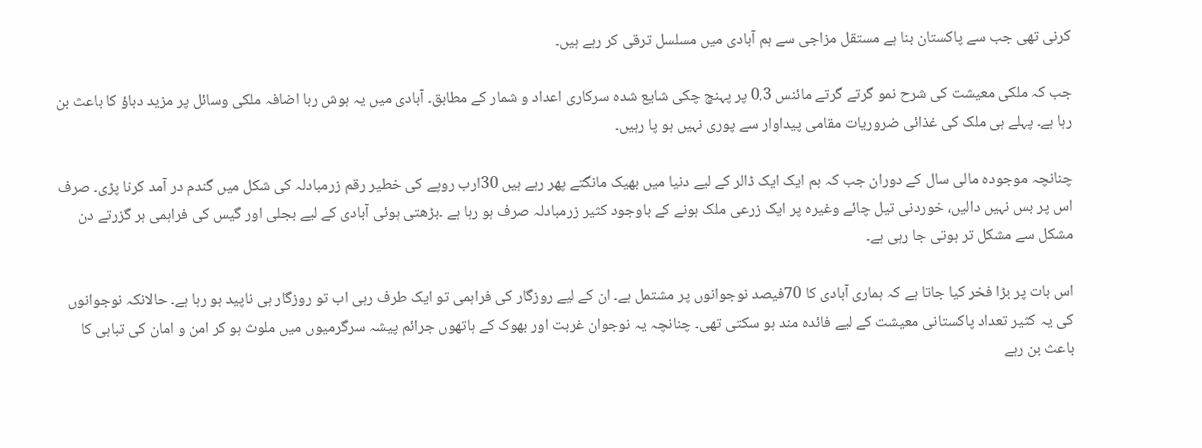کرنی تھی جب سے پاکستان بنا ہے مستقل مزاجی سے ہم آبادی میں مسلسل ترقی کر رہے ہیں۔

جب کہ ملکی معیشت کی شرح نمو گرتے گرتے مائنس 0.3 پر پہنچ چکی شایع شدہ سرکاری اعداد و شمار کے مطابق۔ آبادی میں یہ ہوش ربا اضافہ ملکی وسائل پر مزید دباؤ کا باعث بن رہا ہے۔ پہلے ہی ملک کی غذائی ضروریات مقامی پیداوار سے پوری نہیں ہو پا رہیں۔

چنانچہ موجودہ مالی سال کے دوران جب کہ ہم ایک ایک ڈالر کے لیے دنیا میں بھیک مانگتے پھر رہے ہیں 30ارب روپے کی خطیر رقم زرمبادلہ کی شکل میں گندم در آمد کرنا پڑی۔ صرف اس پر بس نہیں دالیں، خوردنی تیل چائے وغیرہ پر ایک زرعی ملک ہونے کے باوجود کثیر زرمبادلہ صرف ہو رہا ہے ۔بڑھتی ہوئی آبادی کے لیے بجلی اور گیس کی فراہمی ہر گزرتے دن مشکل سے مشکل تر ہوتی جا رہی ہے۔

اس بات پر بڑا فخر کیا جاتا ہے کہ ہماری آبادی کا 70فیصد نوجوانوں پر مشتمل ہے۔ ان کے لیے روزگار کی فراہمی تو ایک طرف رہی اب تو روزگار ہی ناپید ہو رہا ہے۔ حالانکہ نوجوانوں کی یہ کثیر تعداد پاکستانی معیشت کے لیے فائدہ مند ہو سکتی تھی۔ چنانچہ یہ نوجوان غربت اور بھوک کے ہاتھوں جرائم پیشہ سرگرمیوں میں ملوث ہو کر امن و امان کی تباہی کا باعث بن رہے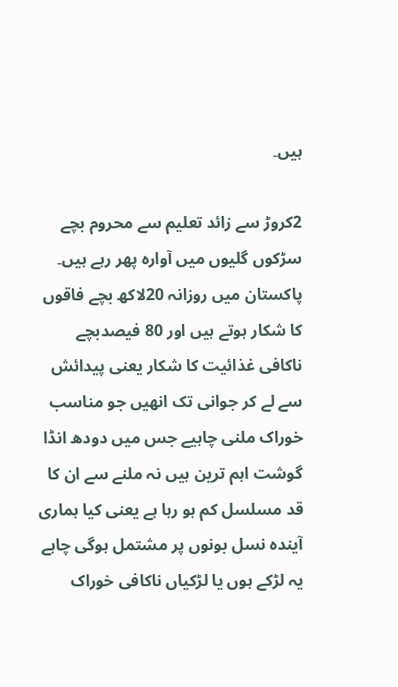ہیں۔

2کروڑ سے زائد تعلیم سے محروم بچے سڑکوں گلیوں میں آوارہ پھر رہے ہیں۔ پاکستان میں روزانہ 20لاکھ بچے فاقوں کا شکار ہوتے ہیں اور 80 فیصدبچے ناکافی غذائیت کا شکار یعنی پیدائش سے لے کر جوانی تک انھیں جو مناسب خوراک ملنی چاہیے جس میں دودھ انڈا گوشت اہم ترین ہیں نہ ملنے سے ان کا قد مسلسل کم ہو رہا ہے یعنی کیا ہماری آیندہ نسل بونوں پر مشتمل ہوگی چاہے یہ لڑکے ہوں یا لڑکیاں ناکافی خوراک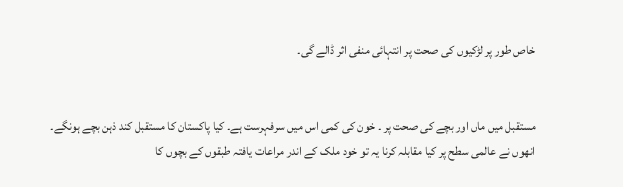خاص طور پر لڑکیوں کی صحت پر انتہائی منفی اثر ڈالے گی۔


مستقبل میں ماں اور بچے کی صحت پر ۔ خون کی کمی اس میں سرفہرست ہے۔ کیا پاکستان کا مستقبل کند ذہن بچے ہونگے۔ انھوں نے عالمی سطح پر کیا مقابلہ کرنا یہ تو خود ملک کے اندر مراعات یافتہ طبقوں کے بچوں کا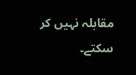مقابلہ نہیں کر سکتے۔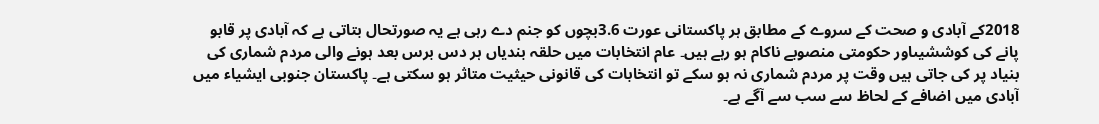2018کے آبادی و صحت کے سروے کے مطابق ہر پاکستانی عورت 3.6بچوں کو جنم دے رہی ہے یہ صورتحال بتاتی ہے کہ آبادی پر قابو پانے کی کوششیںاور حکومتی منصوبے ناکام ہو رہے ہیں۔ عام انتخابات میں حلقہ بندیاں ہر دس برس بعد ہونے والی مردم شماری کی بنیاد پر کی جاتی ہیں وقت پر مردم شماری نہ ہو سکے تو انتخابات کی قانونی حیثیت متاثر ہو سکتی ہے۔ پاکستان جنوبی ایشیاء میں آبادی میں اضافے کے لحاظ سے سب سے آگے ہے۔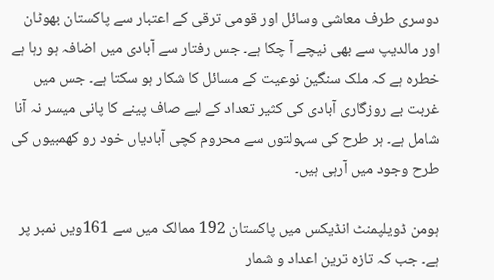دوسری طرف معاشی وسائل اور قومی ترقی کے اعتبار سے پاکستان بھوٹان اور مالدیپ سے بھی نیچے آ چکا ہے۔ جس رفتار سے آبادی میں اضافہ ہو رہا ہے خطرہ ہے کہ ملک سنگین نوعیت کے مسائل کا شکار ہو سکتا ہے۔ جس میں غربت بے روزگاری آبادی کی کثیر تعداد کے لیے صاف پینے کا پانی میسر نہ آنا شامل ہے۔ ہر طرح کی سہولتوں سے محروم کچی آبادیاں خود رو کھمبیوں کی طرح وجود میں آرہی ہیں۔

ہومن ڈویلپمنٹ انڈیکس میں پاکستان 192 ممالک میں سے 161ویں نمبر پر ہے۔ جب کہ تازہ ترین اعداد و شمار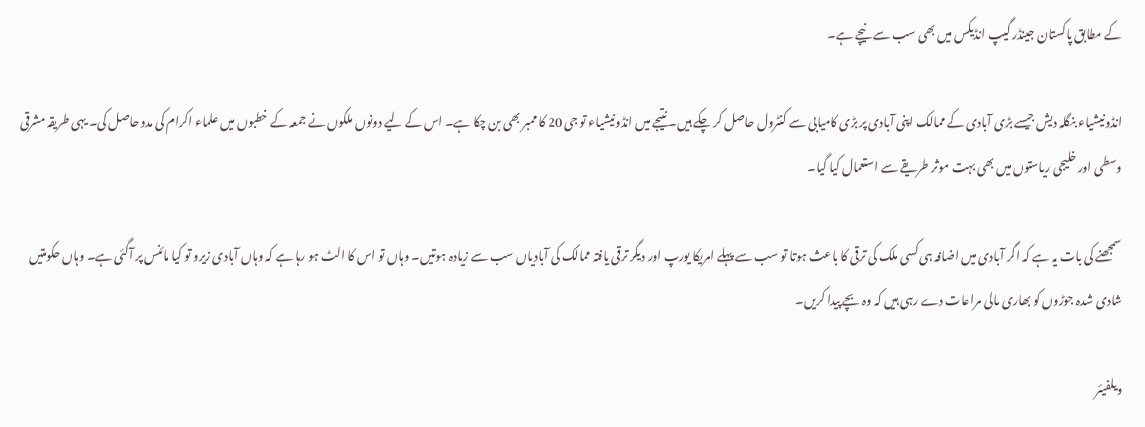کے مطابق پاکستان جینڈر گیپ انڈیکس میں بھی سب سے نیچے ہے۔

انڈونیشیاء بنگلہ دیش جیسے بڑی آبادی کے ممالک اپنی آبادی پر بڑی کامیابی سے کنٹرول حاصل کر چکے ہیں۔ نتیجے میں انڈونیشیاء تو جی 20 کا ممبر بھی بن چکا ہے۔ اس کے لیے دونوں ملکوں نے جمعہ کے خطبوں میں علماء اکرام کی مدد حاصل کی۔ یہی طریقہ مشرقی وسطی اور خلیجی ریاستوں میں بھی بہت موثر طریقے سے استعمال کیا گیا۔

سمجھنے کی بات یہ ہے کہ اگر آبادی میں اضافہ ہی کسی ملک کی ترقی کا باعث ہوتا تو سب سے پہلے امریکا یورپ اور دیگر ترقی یافتہ ممالک کی آبادیاں سب سے زیادہ ہوتیں۔ وہاں تو اس کا الٹ ہو رہا ہے کہ وہاں آبادی زیرو تو کیا مائنس پر آگئی ہے۔ وہاں حکومتیں شادی شدہ جوڑوں کو بھاری مالی مراعات دے رہی ہیں کہ وہ بچے پیدا کریں۔

ویلفیئر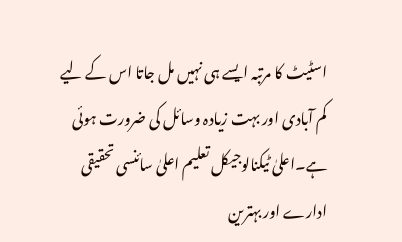اسٹیٹ کا مرتبہ ایسے ہی نہیں مل جاتا اس کے لیے کم آبادی اور بہت زیادہ وسائل کی ضرورت ہوئی ہے۔اعلیٰ ٹیکنالوجیکل تعلیم اعلیٰ سائنسی تحقیقی ادارے اور بہترین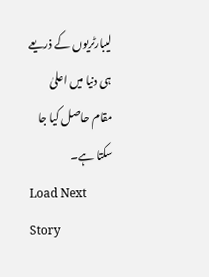لیبارٹریوں کے ذریعے ہی دنیا میں اعلیٰ مقام حاصل کیا جا سکتا ہے۔
Load Next Story